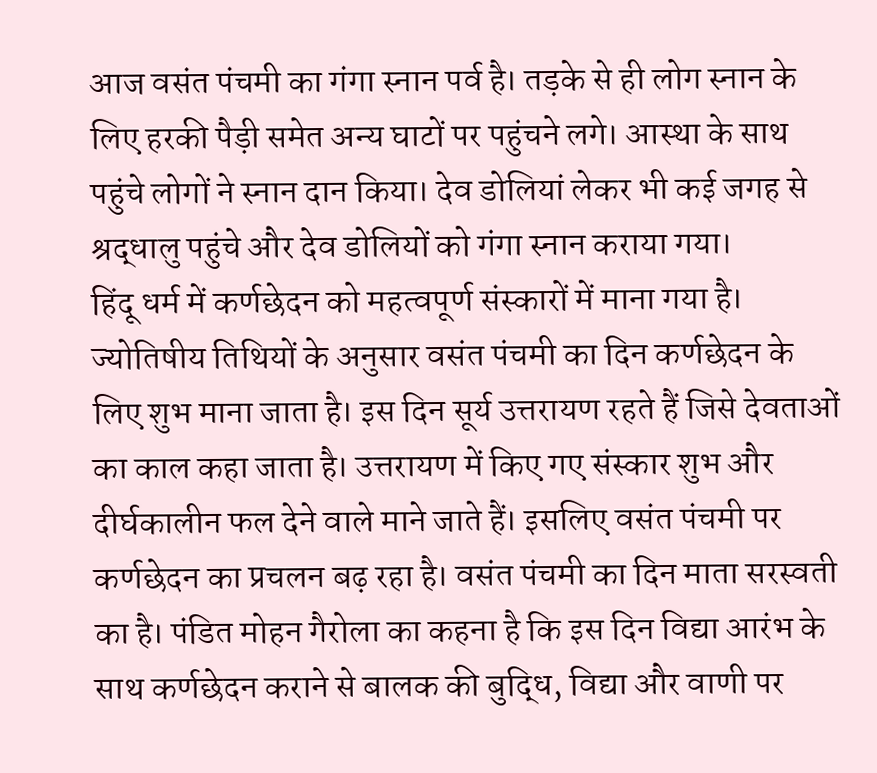आज वसंत पंचमी का गंगा स्नान पर्व है। तड़के से ही लोग स्नान के लिए हरकी पैड़ी समेत अन्य घाटों पर पहुंचने लगे। आस्था के साथ पहुंचे लोगों ने स्नान दान किया। देव डोलियां लेकर भी कई जगह से श्रद्धालु पहुंचे और देव डोलियों को गंगा स्नान कराया गया।
हिंदू धर्म में कर्णछेदन को महत्वपूर्ण संस्कारों में माना गया है। ज्योतिषीय तिथियों के अनुसार वसंत पंचमी का दिन कर्णछेदन के लिए शुभ माना जाता है। इस दिन सूर्य उत्तरायण रहते हैं जिसे देवताओं का काल कहा जाता है। उत्तरायण में किए गए संस्कार शुभ और दीर्घकालीन फल देने वाले माने जाते हैं। इसलिए वसंत पंचमी पर कर्णछेदन का प्रचलन बढ़ रहा है। वसंत पंचमी का दिन माता सरस्वती का है। पंडित मोहन गैरोला का कहना है कि इस दिन विद्या आरंभ के साथ कर्णछेदन कराने से बालक की बुद्धि, विद्या और वाणी पर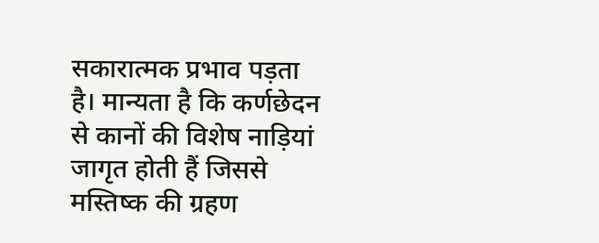सकारात्मक प्रभाव पड़ता है। मान्यता है कि कर्णछेदन से कानों की विशेष नाड़ियां जागृत होती हैं जिससे मस्तिष्क की ग्रहण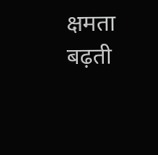क्षमता बढ़ती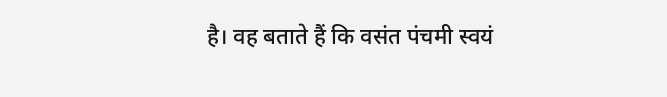है। वह बताते हैं कि वसंत पंचमी स्वयं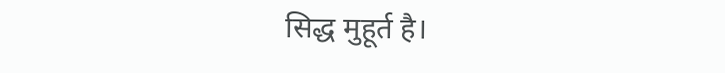सिद्ध मुहूर्त है।